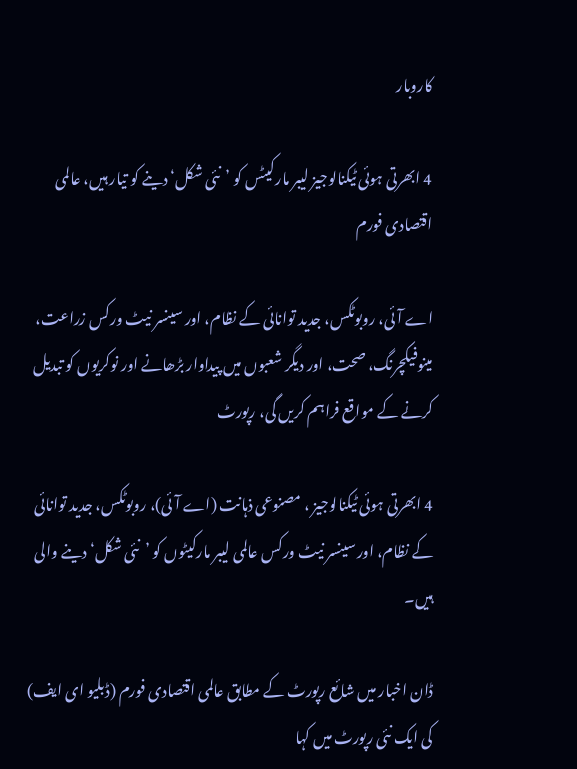کاروبار

4 ابھرتی ہوئی ٹیکنالوجیز لیبر مارکیٹس کو ’نئی شکل‘ دینے کو تیار ہیں، عالمی اقتصادی فورم

اے آئی، روبوٹکس، جدید توانائی کے نظام، اور سینسر نیٹ ورکس زراعت، مینوفیکچرنگ، صحت، اور دیگر شعبوں میں پیداوار بڑھانے اور نوکریوں کو تبدیل کرنے کے مواقع فراہم کریں گی، رپورٹ

4 ابھرتی ہوئی ٹیکنالوجیز ، مصنوعی ذہانت (اے آئی)، روبوٹکس، جدید توانائی کے نظام، اور سینسر نیٹ ورکس عالمی لیبر مارکیٹوں کو ’نئی شکل‘ دینے والی ہیں۔

ڈان اخبار میں شائع رپورٹ کے مطابق عالمی اقتصادی فورم (ڈبلیو ای ایف) کی ایک نئی رپورٹ میں کہا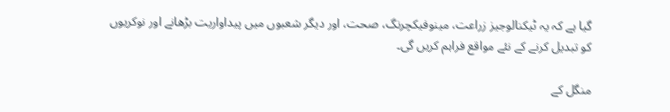گیا ہے کہ یہ ٹیکنالوجیز زراعت، مینوفیکچرنگ، صحت، اور دیگر شعبوں میں پیداواریت بڑھانے اور نوکریوں کو تبدیل کرنے کے نئے مواقع فراہم کریں گی۔

منگل کے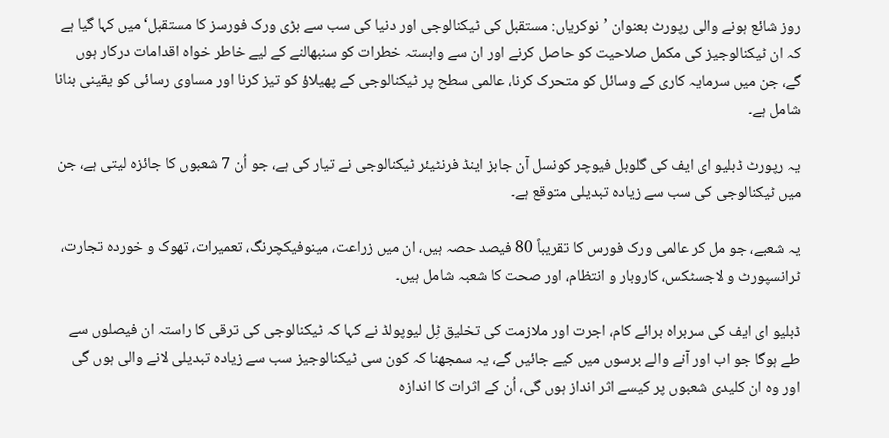روز شائع ہونے والی رپورٹ بعنوان ’نوکریاں: مستقبل کی ٹیکنالوجی اور دنیا کی سب سے بڑی ورک فورسز کا مستقبل‘ میں کہا گیا ہے کہ ان ٹیکنالوجیز کی مکمل صلاحیت کو حاصل کرنے اور ان سے وابستہ خطرات کو سنبھالنے کے لیے خاطر خواہ اقدامات درکار ہوں گے، جن میں سرمایہ کاری کے وسائل کو متحرک کرنا، عالمی سطح پر ٹیکنالوجی کے پھیلاؤ کو تیز کرنا اور مساوی رسائی کو یقینی بنانا شامل ہے۔

یہ رپورٹ ڈبلیو ای ایف کی گلوبل فیوچر کونسل آن جابز اینڈ فرنٹیئر ٹیکنالوجی نے تیار کی ہے، جو اُن 7 شعبوں کا جائزہ لیتی ہے، جن میں ٹیکنالوجی کی سب سے زیادہ تبدیلی متوقع ہے۔

یہ شعبے، جو مل کر عالمی ورک فورس کا تقریباً 80 فیصد حصہ ہیں، ان میں زراعت، مینوفیکچرنگ، تعمیرات، تھوک و خوردہ تجارت، ٹرانسپورٹ و لاجسٹکس، کاروبار و انتظام، اور صحت کا شعبہ شامل ہیں۔

ڈبلیو ای ایف کی سربراہ برائے کام، اجرت اور ملازمت کی تخلیق ٹِل لیوپولڈ نے کہا کہ ٹیکنالوجی کی ترقی کا راستہ ان فیصلوں سے طے ہوگا جو اب اور آنے والے برسوں میں کیے جائیں گے، یہ سمجھنا کہ کون سی ٹیکنالوجیز سب سے زیادہ تبدیلی لانے والی ہوں گی اور وہ ان کلیدی شعبوں پر کیسے اثر انداز ہوں گی، اُن کے اثرات کا اندازہ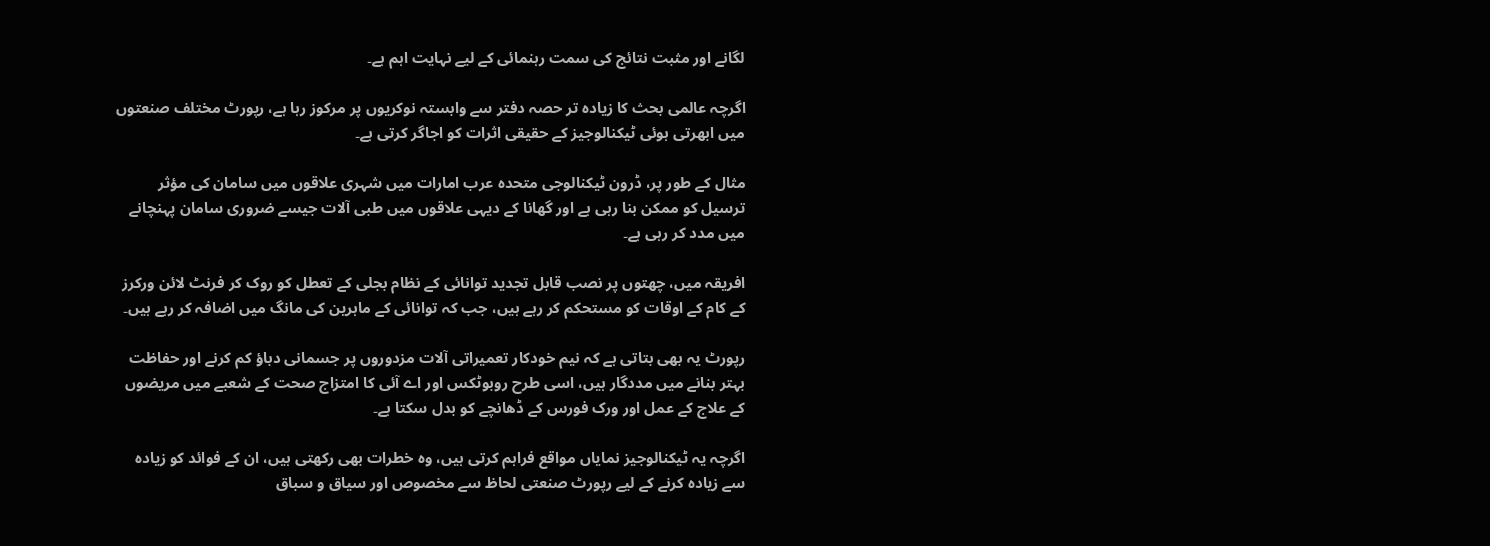لگانے اور مثبت نتائج کی سمت رہنمائی کے لیے نہایت اہم ہے۔

اگرچہ عالمی بحث کا زیادہ تر حصہ دفتر سے وابستہ نوکریوں پر مرکوز رہا ہے، رپورٹ مختلف صنعتوں میں ابھرتی ہوئی ٹیکنالوجیز کے حقیقی اثرات کو اجاگر کرتی ہے۔

مثال کے طور پر، ڈرون ٹیکنالوجی متحدہ عرب امارات میں شہری علاقوں میں سامان کی مؤثر ترسیل کو ممکن بنا رہی ہے اور گھانا کے دیہی علاقوں میں طبی آلات جیسے ضروری سامان پہنچانے میں مدد کر رہی ہے۔

افریقہ میں، چھتوں پر نصب قابل تجدید توانائی کے نظام بجلی کے تعطل کو روک کر فرنٹ لائن ورکرز کے کام کے اوقات کو مستحکم کر رہے ہیں، جب کہ توانائی کے ماہرین کی مانگ میں اضافہ کر رہے ہیں۔

رپورٹ یہ بھی بتاتی ہے کہ نیم خودکار تعمیراتی آلات مزدوروں پر جسمانی دباؤ کم کرنے اور حفاظت بہتر بنانے میں مددگار ہیں، اسی طرح روبوٹکس اور اے آئی کا امتزاج صحت کے شعبے میں مریضوں کے علاج کے عمل اور ورک فورس کے ڈھانچے کو بدل سکتا ہے۔

اگرچہ یہ ٹیکنالوجیز نمایاں مواقع فراہم کرتی ہیں، وہ خطرات بھی رکھتی ہیں، ان کے فوائد کو زیادہ سے زیادہ کرنے کے لیے رپورٹ صنعتی لحاظ سے مخصوص اور سیاق و سباق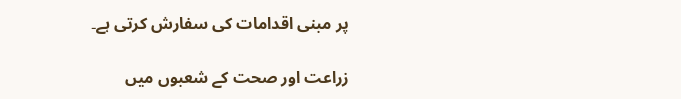پر مبنی اقدامات کی سفارش کرتی ہے۔

زراعت اور صحت کے شعبوں میں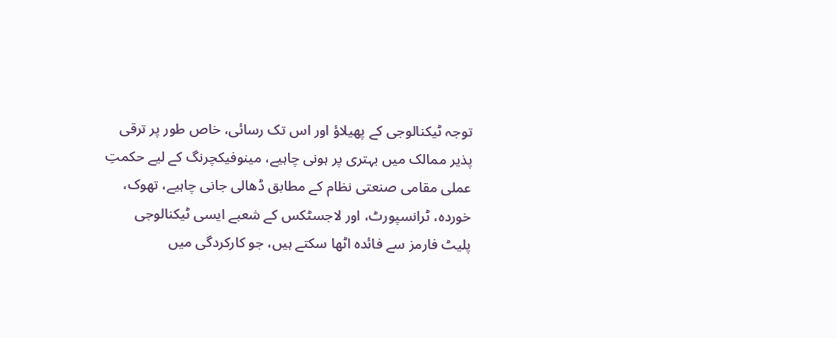توجہ ٹیکنالوجی کے پھیلاؤ اور اس تک رسائی، خاص طور پر ترقی پذیر ممالک میں بہتری پر ہونی چاہیے، مینوفیکچرنگ کے لیے حکمتِ عملی مقامی صنعتی نظام کے مطابق ڈھالی جانی چاہیے، تھوک، خوردہ، ٹرانسپورٹ، اور لاجسٹکس کے شعبے ایسی ٹیکنالوجی پلیٹ فارمز سے فائدہ اٹھا سکتے ہیں، جو کارکردگی میں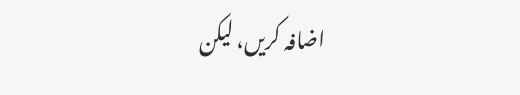اضافہ کریں، لیکن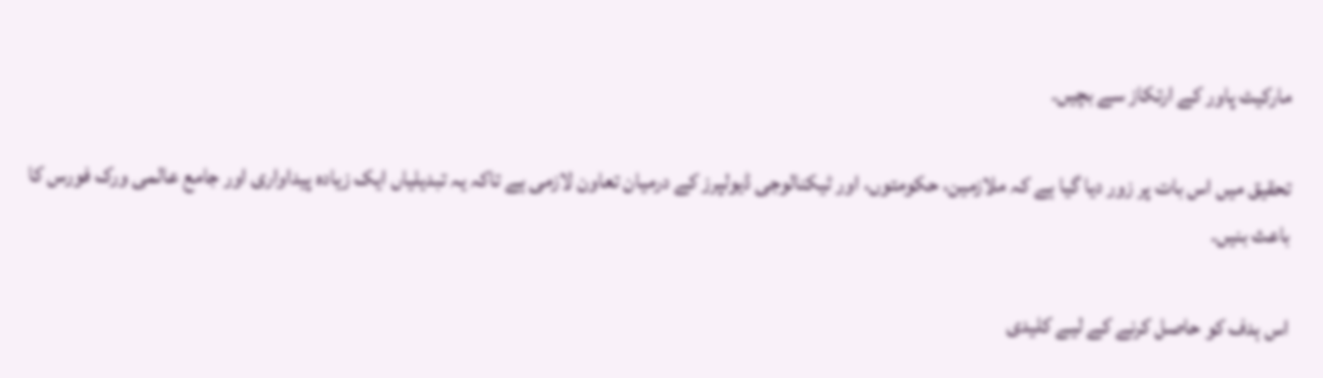مارکیٹ پاور کے ارتکاز سے بچیں۔

تحقیق میں اس بات پر زور دیا گیا ہے کہ ملازمین، حکومتوں، اور ٹیکنالوجی ڈیولپرز کے درمیان تعاون لازمی ہے تاکہ یہ تبدیلیاں ایک زیادہ پیداواری اور جامع عالمی ورک فورس کا باعث بنیں۔

اس ہدف کو حاصل کرنے کے لیے کلیدی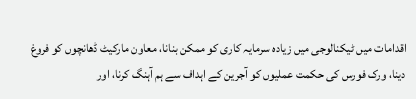اقدامات میں ٹیکنالوجی میں زیادہ سرمایہ کاری کو ممکن بنانا، معاون مارکیٹ ڈھانچوں کو فروغ دینا، ورک فورس کی حکمت عملیوں کو آجرین کے اہداف سے ہم آہنگ کرنا، اور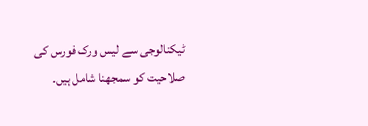ٹیکنالوجی سے لیس ورک فورس کی صلاحیت کو سمجھنا شامل ہیں۔